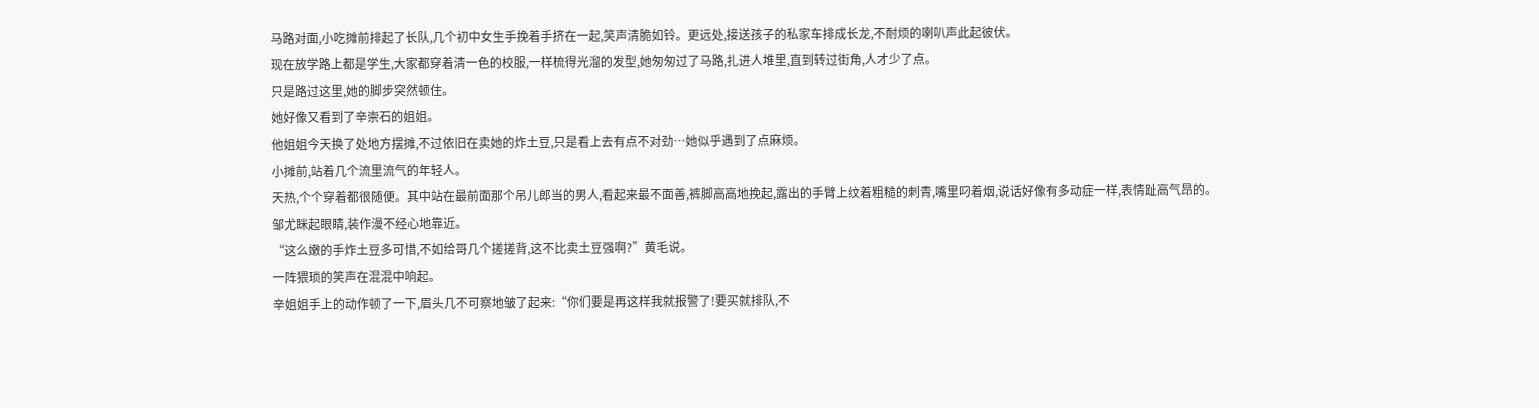马路对面,小吃摊前排起了长队,几个初中女生手挽着手挤在一起,笑声清脆如铃。更远处,接送孩子的私家车排成长龙,不耐烦的喇叭声此起彼伏。
现在放学路上都是学生,大家都穿着清一色的校服,一样梳得光溜的发型,她匆匆过了马路,扎进人堆里,直到转过街角,人才少了点。
只是路过这里,她的脚步突然顿住。
她好像又看到了辛崇石的姐姐。
他姐姐今天换了处地方摆摊,不过依旧在卖她的炸土豆,只是看上去有点不对劲…她似乎遇到了点麻烦。
小摊前,站着几个流里流气的年轻人。
天热,个个穿着都很随便。其中站在最前面那个吊儿郎当的男人,看起来最不面善,裤脚高高地挽起,露出的手臂上纹着粗糙的刺青,嘴里叼着烟,说话好像有多动症一样,表情趾高气昂的。
邹尤眯起眼睛,装作漫不经心地靠近。
“这么嫩的手炸土豆多可惜,不如给哥几个搓搓背,这不比卖土豆强啊?”黄毛说。
一阵猥琐的笑声在混混中响起。
辛姐姐手上的动作顿了一下,眉头几不可察地皱了起来:“你们要是再这样我就报警了!要买就排队,不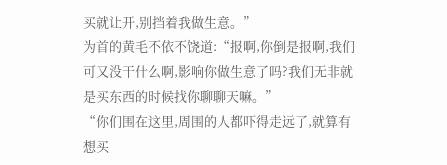买就让开,别挡着我做生意。”
为首的黄毛不依不饶道:“报啊,你倒是报啊,我们可又没干什么啊,影响你做生意了吗?我们无非就是买东西的时候找你聊聊天嘛。”
“你们围在这里,周围的人都吓得走远了,就算有想买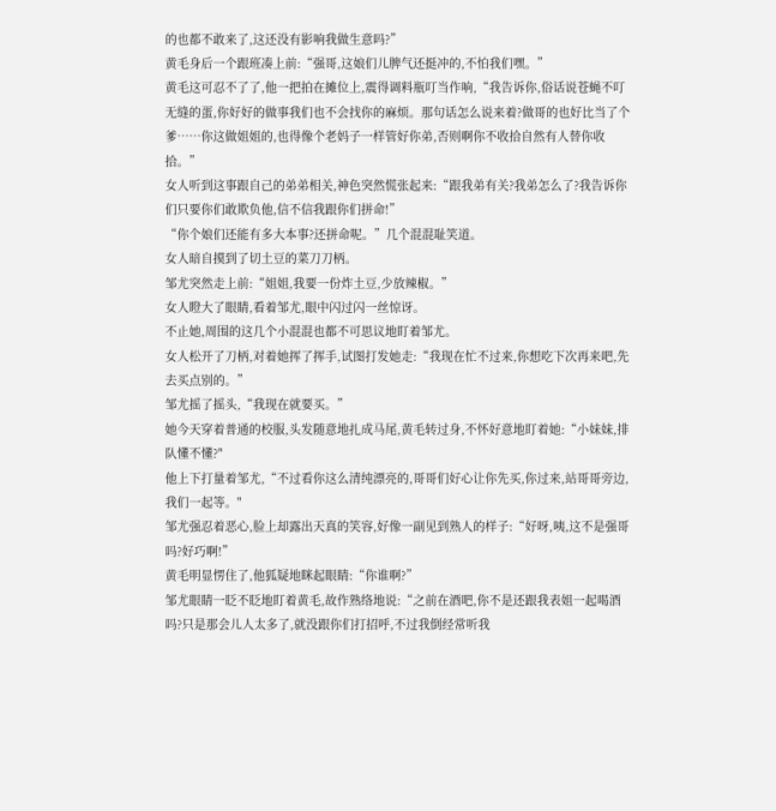的也都不敢来了,这还没有影响我做生意吗?”
黄毛身后一个跟班凑上前:“强哥,这娘们儿脾气还挺冲的,不怕我们嘿。”
黄毛这可忍不了了,他一把拍在摊位上,震得调料瓶叮当作响,“我告诉你,俗话说苍蝇不叮无缝的蛋,你好好的做事我们也不会找你的麻烦。那句话怎么说来着?做哥的也好比当了个爹……你这做姐姐的,也得像个老妈子一样管好你弟,否则啊你不收拾自然有人替你收拾。”
女人听到这事跟自己的弟弟相关,神色突然慌张起来:“跟我弟有关?我弟怎么了?我告诉你们只要你们敢欺负他,信不信我跟你们拼命!”
“你个娘们还能有多大本事?还拼命呢。”几个混混耻笑道。
女人暗自摸到了切土豆的菜刀刀柄。
邹尤突然走上前:“姐姐,我要一份炸土豆,少放辣椒。”
女人瞪大了眼睛,看着邹尤,眼中闪过闪一丝惊讶。
不止她,周围的这几个小混混也都不可思议地盯着邹尤。
女人松开了刀柄,对着她挥了挥手,试图打发她走:“我现在忙不过来,你想吃下次再来吧,先去买点别的。”
邹尤摇了摇头,“我现在就要买。”
她今天穿着普通的校服,头发随意地扎成马尾,黄毛转过身,不怀好意地盯着她:“小妹妹,排队懂不懂?"
他上下打量着邹尤,“不过看你这么清纯漂亮的,哥哥们好心让你先买,你过来,站哥哥旁边,我们一起等。"
邹尤强忍着恶心,脸上却露出天真的笑容,好像一副见到熟人的样子:“好呀,咦,这不是强哥吗?好巧啊!”
黄毛明显愣住了,他狐疑地眯起眼睛:“你谁啊?”
邹尤眼睛一眨不眨地盯着黄毛,故作熟络地说:“之前在酒吧,你不是还跟我表姐一起喝酒吗?只是那会儿人太多了,就没跟你们打招呼,不过我倒经常听我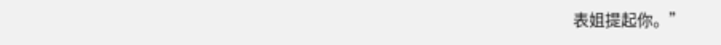表姐提起你。”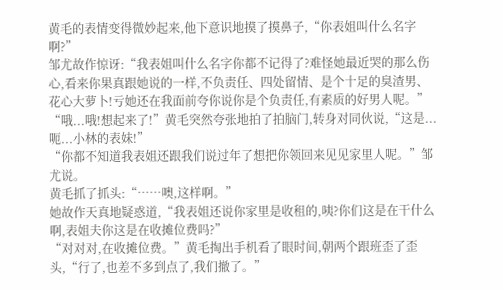黄毛的表情变得微妙起来,他下意识地摸了摸鼻子,“你表姐叫什么名字啊?”
邹尤故作惊讶:“我表姐叫什么名字你都不记得了?难怪她最近哭的那么伤心,看来你果真跟她说的一样,不负责任、四处留情、是个十足的臭渣男、花心大萝卜!亏她还在我面前夸你说你是个负责任,有素质的好男人呢。”
“哦...哦!想起来了!”黄毛突然夸张地拍了拍脑门,转身对同伙说,“这是...呃...小林的表妹!”
“你都不知道我表姐还跟我们说过年了想把你领回来见见家里人呢。”邹尤说。
黄毛抓了抓头:“……噢,这样啊。”
她故作天真地疑惑道,“我表姐还说你家里是收租的,咦?你们这是在干什么啊,表姐夫你这是在收摊位费吗?”
“对对对,在收摊位费。”黄毛掏出手机看了眼时间,朝两个跟班歪了歪头,“行了,也差不多到点了,我们撤了。”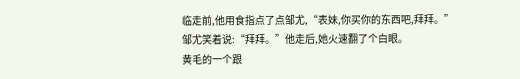临走前,他用食指点了点邹尤,“表妹,你买你的东西吧,拜拜。”
邹尤笑着说:“拜拜。”他走后,她火速翻了个白眼。
黄毛的一个跟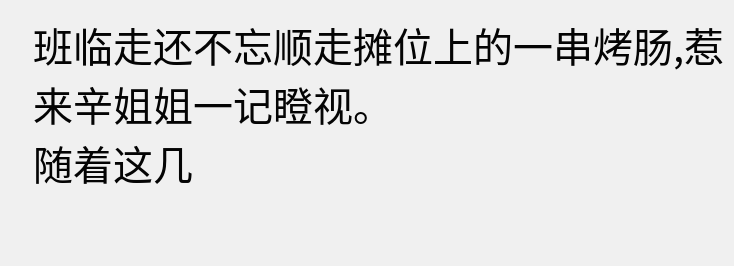班临走还不忘顺走摊位上的一串烤肠,惹来辛姐姐一记瞪视。
随着这几